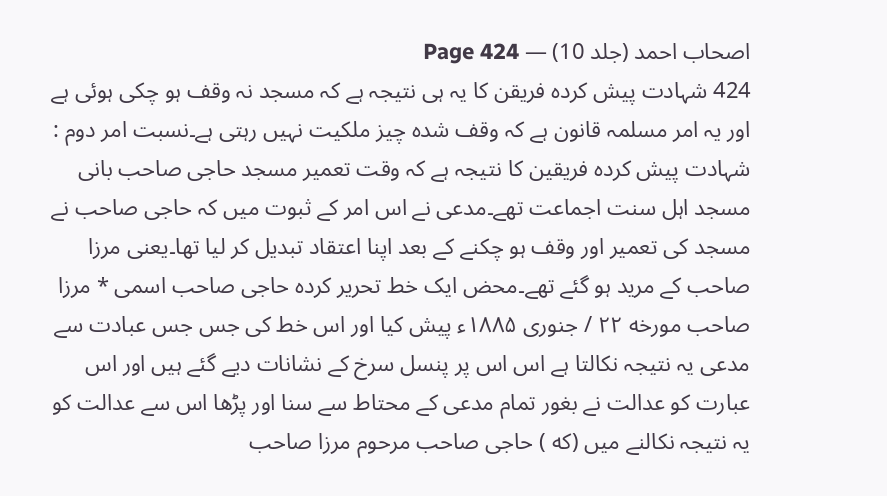اصحاب احمد (جلد 10) — Page 424
424 شہادت پیش کردہ فریقن کا یہ ہی نتیجہ ہے کہ مسجد نہ وقف ہو چکی ہوئی ہے اور یہ امر مسلمہ قانون ہے کہ وقف شدہ چیز ملکیت نہیں رہتی ہے۔نسبت امر دوم : شہادت پیش کردہ فریقین کا نتیجہ ہے کہ وقت تعمیر مسجد حاجی صاحب بانی مسجد اہل سنت اجماعت تھے۔مدعی نے اس امر کے ثبوت میں کہ حاجی صاحب نے مسجد کی تعمیر اور وقف ہو چکنے کے بعد اپنا اعتقاد تبدیل کر لیا تھا۔یعنی مرزا صاحب کے مرید ہو گئے تھے۔محض ایک خط تحریر کردہ حاجی صاحب اسمی * مرزا صاحب مورخه ۲۲ / جنوری ۱۸۸۵ء پیش کیا اور اس خط کی جس جس عبادت سے مدعی یہ نتیجہ نکالتا ہے اس اس پر پنسل سرخ کے نشانات دیے گئے ہیں اور اس عبارت کو عدالت نے بغور تمام مدعی کے محتاط سے سنا اور پڑھا اس سے عدالت کو یہ نتیجہ نکالنے میں (که ) حاجی صاحب مرحوم مرزا صاحب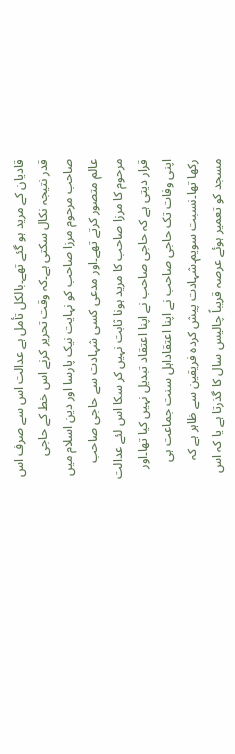قادیان کے مرید ہو گئے تھے۔بالکل تأمل ہے عدالت اس سے صرف اس قدر نتیجہ نکال سکتی ہے۔کہ وقت تحریر کرنے اس خط کے حاجی صاحب مرحوم مرزا صاحب کو نہایت نیک پارسا اور دین اسلام میں عالم متصور کرتے تھے۔اور مدعی کسی شہادت سے حاجی صاحب مرحوم کا مرزا صاحب کا مرید ہونا ثابت نہیں کر سکا اس لئے عدالت قرار دیتی ہے کہ حاجی صاحب نے اپنا اعتقاد تبدیل نہیں کیا تھا۔اور اپنی وفات تک حاجی صاحب نے اپنا اعتقاداہل سنت جماعت ہی رکھا تھا۔نسبت سویم۔شہادت پیش کردہ فریقین سے ظاہر ہے کہ مسجد کو تعمیر ہوئے عرصہ قریباً چالیس سال کا گذرتا ہے یا کہ اس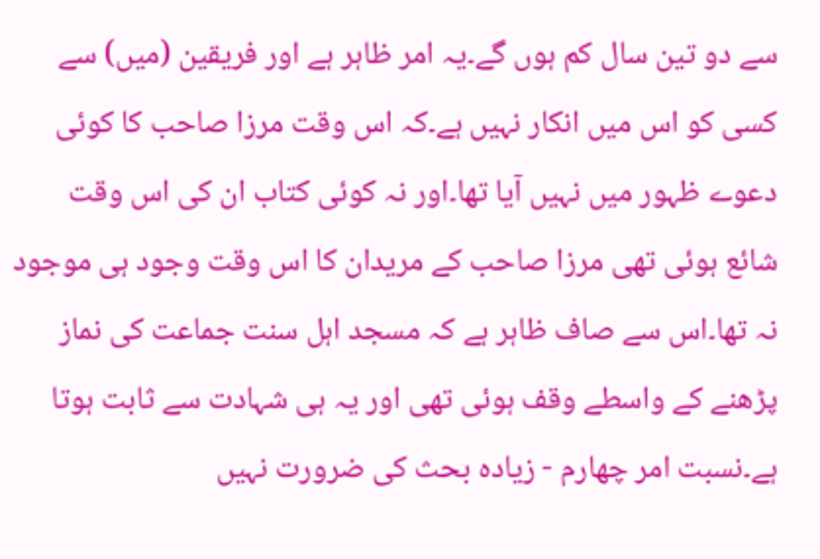سے دو تین سال کم ہوں گے۔یہ امر ظاہر ہے اور فریقین (میں) سے کسی کو اس میں انکار نہیں ہے۔کہ اس وقت مرزا صاحب کا کوئی دعوے ظہور میں نہیں آیا تھا۔اور نہ کوئی کتاب ان کی اس وقت شائع ہوئی تھی مرزا صاحب کے مریدان کا اس وقت وجود ہی موجود نہ تھا۔اس سے صاف ظاہر ہے کہ مسجد اہل سنت جماعت کی نماز پڑھنے کے واسطے وقف ہوئی تھی اور یہ ہی شہادت سے ثابت ہوتا ہے۔نسبت امر چهارم - زیادہ بحث کی ضرورت نہیں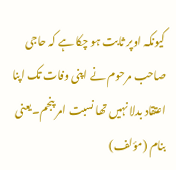کیونکہ اوپر ثابت ہو چکا ہے کہ حاجی صاحب مرحوم نے اپنی وفات تک اپنا اعتقاد بدلا نہیں تھا نسبت امر پنجم۔یعنی بنام (مؤلف)